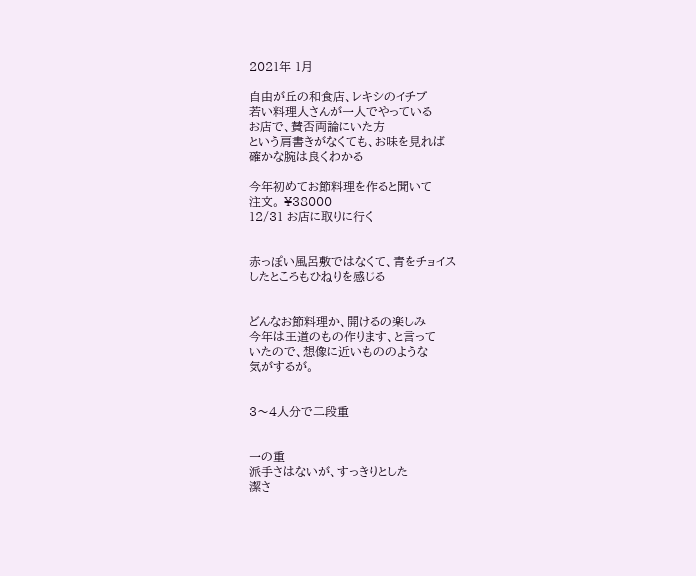2021年 1月

自由が丘の和食店、レキシのイチブ
若い料理人さんが一人でやっている
お店で、賛否両論にいた方
という肩書きがなくても、お味を見れば
確かな腕は良くわかる

今年初めてお節料理を作ると聞いて
注文。 ¥38000
12/31 お店に取りに行く


赤っぽい風呂敷ではなくて、青をチョイス
したところもひねりを感じる


どんなお節料理か、開けるの楽しみ
今年は王道のもの作ります、と言って
いたので、想像に近いもののような
気がするが。


3〜4人分で二段重


一の重
派手さはないが、すっきりとした
潔さ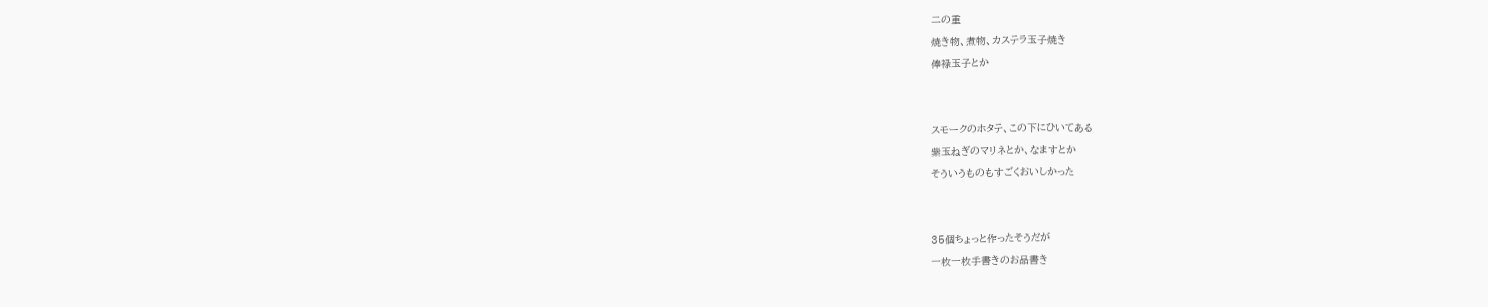二の重
焼き物、煮物、カステラ玉子焼き
俸禄玉子とか


スモークのホタテ、この下にひいてある
紫玉ねぎのマリネとか、なますとか
そういうものもすごくおいしかった


35個ちょっと作ったそうだが
一枚一枚手書きのお品書き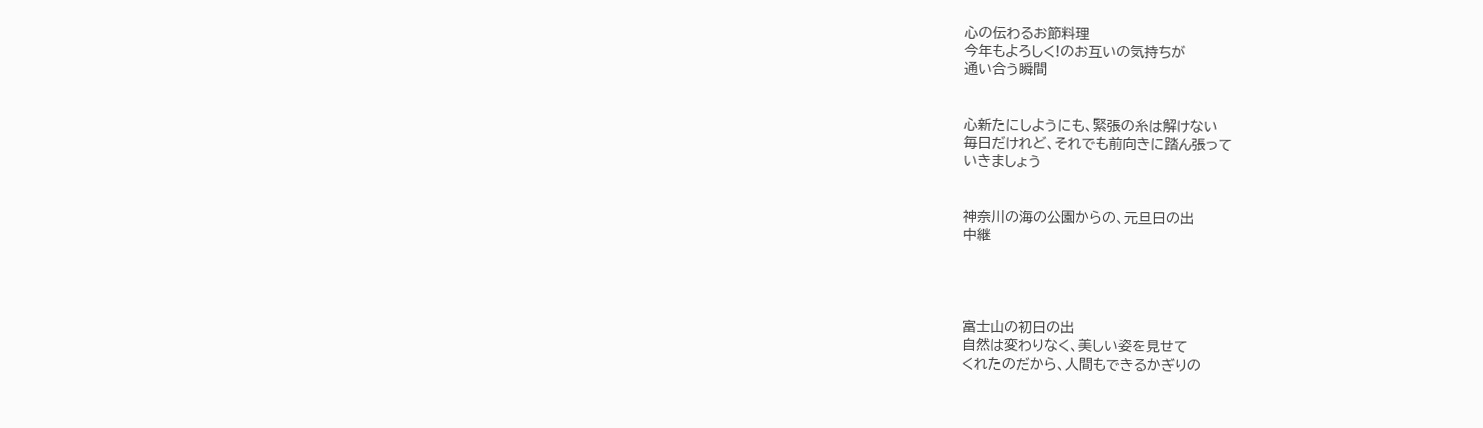心の伝わるお節料理
今年もよろしく!のお互いの気持ちが
通い合う瞬間


心新たにしようにも、緊張の糸は解けない
毎日だけれど、それでも前向きに踏ん張って
いきましょう


神奈川の海の公園からの、元旦日の出
中継




富士山の初日の出
自然は変わりなく、美しい姿を見せて
くれたのだから、人間もできるかぎりの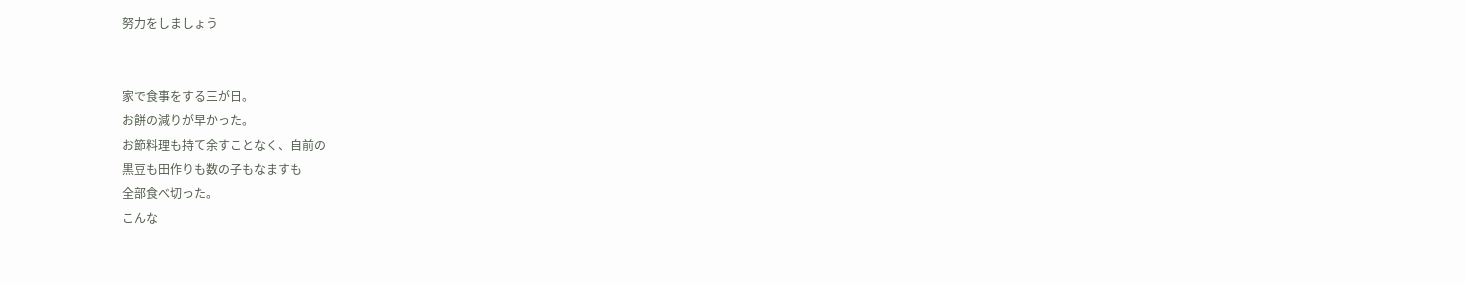努力をしましょう


家で食事をする三が日。
お餅の減りが早かった。
お節料理も持て余すことなく、自前の
黒豆も田作りも数の子もなますも
全部食べ切った。
こんな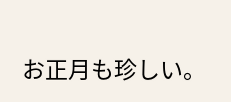お正月も珍しい。